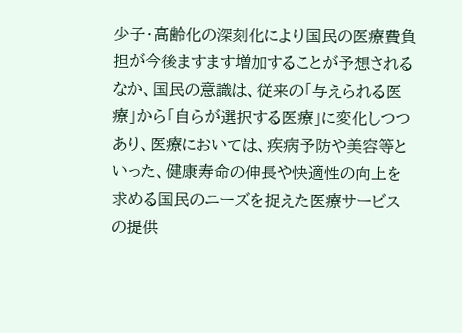少子・高齢化の深刻化により国民の医療費負担が今後ますます増加することが予想されるなか、国民の意識は、従来の「与えられる医療」から「自らが選択する医療」に変化しつつあり、医療においては、疾病予防や美容等といった、健康寿命の伸長や快適性の向上を求める国民のニーズを捉えた医療サービスの提供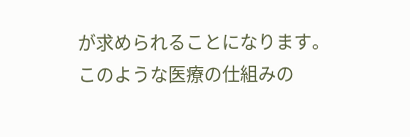が求められることになります。
このような医療の仕組みの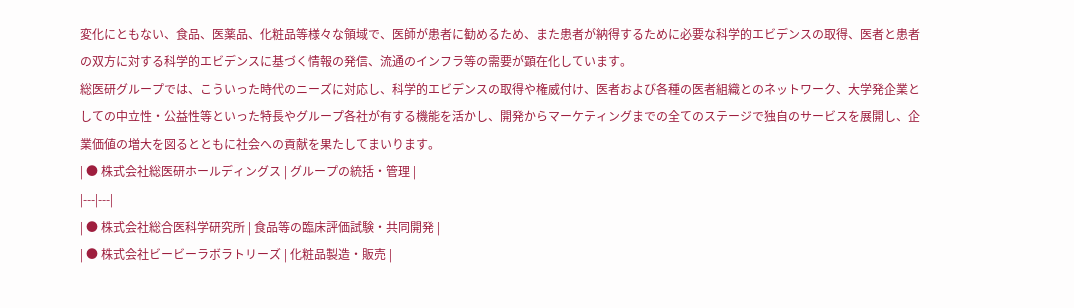変化にともない、食品、医薬品、化粧品等様々な領域で、医師が患者に勧めるため、また患者が納得するために必要な科学的エビデンスの取得、医者と患者の双方に対する科学的エビデンスに基づく情報の発信、流通のインフラ等の需要が顕在化しています。
総医研グループでは、こういった時代のニーズに対応し、科学的エビデンスの取得や権威付け、医者および各種の医者組織とのネットワーク、大学発企業としての中立性・公益性等といった特長やグループ各社が有する機能を活かし、開発からマーケティングまでの全てのステージで独自のサービスを展開し、企業価値の増大を図るとともに社会への貢献を果たしてまいります。
| ● 株式会社総医研ホールディングス | グループの統括・管理 |
|---|---|
| ● 株式会社総合医科学研究所 | 食品等の臨床評価試験・共同開発 |
| ● 株式会社ビービーラボラトリーズ | 化粧品製造・販売 |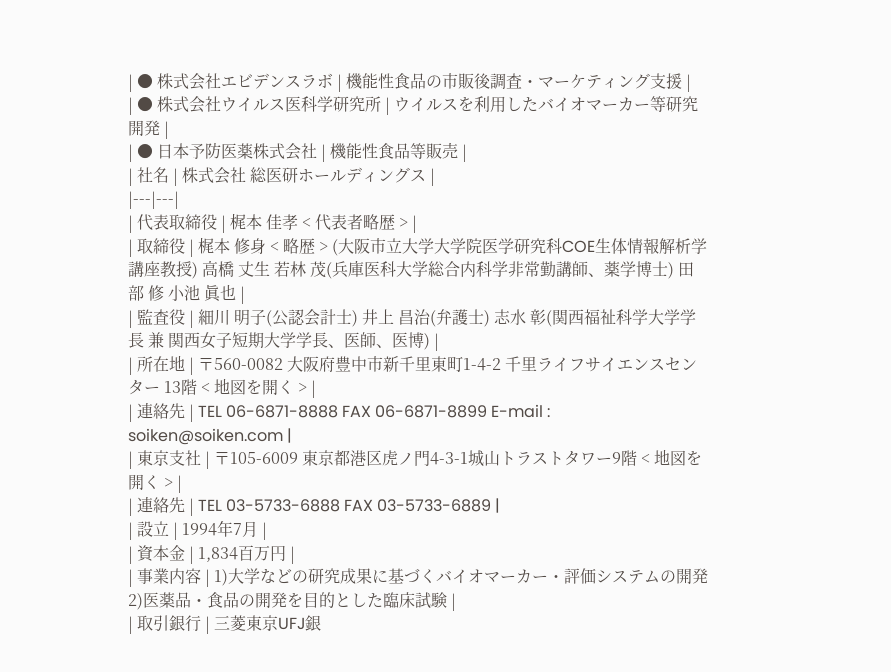| ● 株式会社エビデンスラボ | 機能性食品の市販後調査・マーケティング支援 |
| ● 株式会社ウイルス医科学研究所 | ウイルスを利用したバイオマーカー等研究開発 |
| ● 日本予防医薬株式会社 | 機能性食品等販売 |
| 社名 | 株式会社 総医研ホールディングス |
|---|---|
| 代表取締役 | 梶本 佳孝 < 代表者略歴 > |
| 取締役 | 梶本 修身 < 略歴 > (大阪市立大学大学院医学研究科COE生体情報解析学講座教授) 高橋 丈生 若林 茂(兵庫医科大学総合内科学非常勤講師、薬学博士) 田部 修 小池 眞也 |
| 監査役 | 細川 明子(公認会計士) 井上 昌治(弁護士) 志水 彰(関西福祉科学大学学長 兼 関西女子短期大学学長、医師、医博) |
| 所在地 | 〒560-0082 大阪府豊中市新千里東町1-4-2 千里ライフサイエンスセンター 13階 < 地図を開く > |
| 連絡先 | TEL 06-6871-8888 FAX 06-6871-8899 E-mail : soiken@soiken.com |
| 東京支社 | 〒105-6009 東京都港区虎ノ門4-3-1城山トラストタワー9階 < 地図を開く > |
| 連絡先 | TEL 03-5733-6888 FAX 03-5733-6889 |
| 設立 | 1994年7月 |
| 資本金 | 1,834百万円 |
| 事業内容 | 1)大学などの研究成果に基づくバイオマーカー・評価システムの開発 2)医薬品・食品の開発を目的とした臨床試験 |
| 取引銀行 | 三菱東京UFJ銀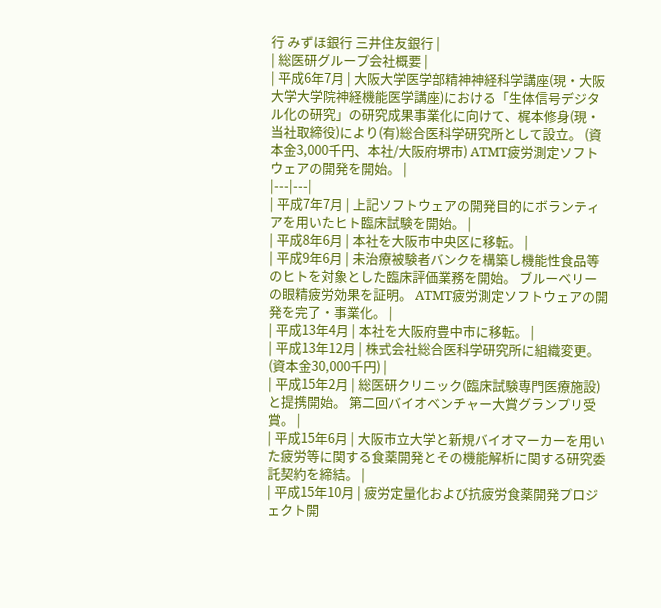行 みずほ銀行 三井住友銀行 |
| 総医研グループ会社概要 |
| 平成6年7月 | 大阪大学医学部精神神経科学講座(現・大阪大学大学院神経機能医学講座)における「生体信号デジタル化の研究」の研究成果事業化に向けて、梶本修身(現・当社取締役)により(有)総合医科学研究所として設立。 (資本金3,000千円、本社/大阪府堺市) ATMT疲労測定ソフトウェアの開発を開始。 |
|---|---|
| 平成7年7月 | 上記ソフトウェアの開発目的にボランティアを用いたヒト臨床試験を開始。 |
| 平成8年6月 | 本社を大阪市中央区に移転。 |
| 平成9年6月 | 未治療被験者バンクを構築し機能性食品等のヒトを対象とした臨床評価業務を開始。 ブルーベリーの眼精疲労効果を証明。 ATMT疲労測定ソフトウェアの開発を完了・事業化。 |
| 平成13年4月 | 本社を大阪府豊中市に移転。 |
| 平成13年12月 | 株式会社総合医科学研究所に組織変更。 (資本金30,000千円) |
| 平成15年2月 | 総医研クリニック(臨床試験専門医療施設)と提携開始。 第二回バイオベンチャー大賞グランプリ受賞。 |
| 平成15年6月 | 大阪市立大学と新規バイオマーカーを用いた疲労等に関する食薬開発とその機能解析に関する研究委託契約を締結。 |
| 平成15年10月 | 疲労定量化および抗疲労食薬開発プロジェクト開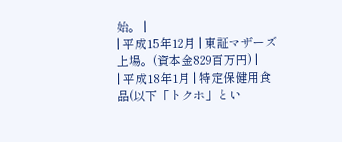始。 |
| 平成15年12月 | 東証マザーズ上場。(資本金829百万円) |
| 平成18年1月 | 特定保健用食品(以下「トクホ」とい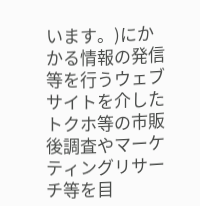います。)にかかる情報の発信等を行うウェブサイトを介したトクホ等の市販後調査やマーケティングリサーチ等を目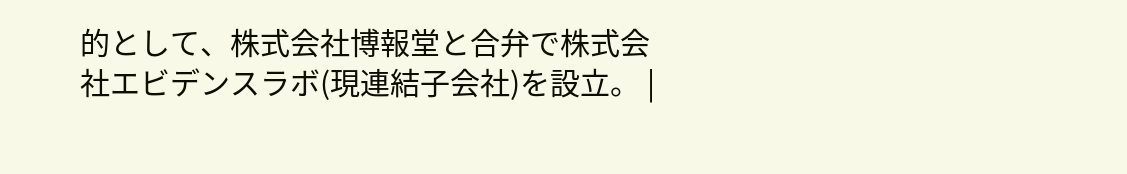的として、株式会社博報堂と合弁で株式会社エビデンスラボ(現連結子会社)を設立。 |